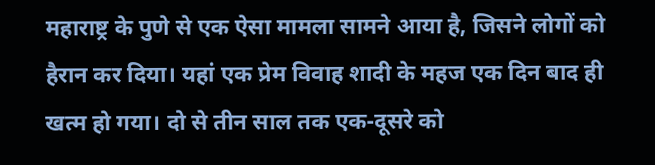महाराष्ट्र के पुणे से एक ऐसा मामला सामने आया है, जिसने लोगों को हैरान कर दिया। यहां एक प्रेम विवाह शादी के महज एक दिन बाद ही खत्म हो गया। दो से तीन साल तक एक-दूसरे को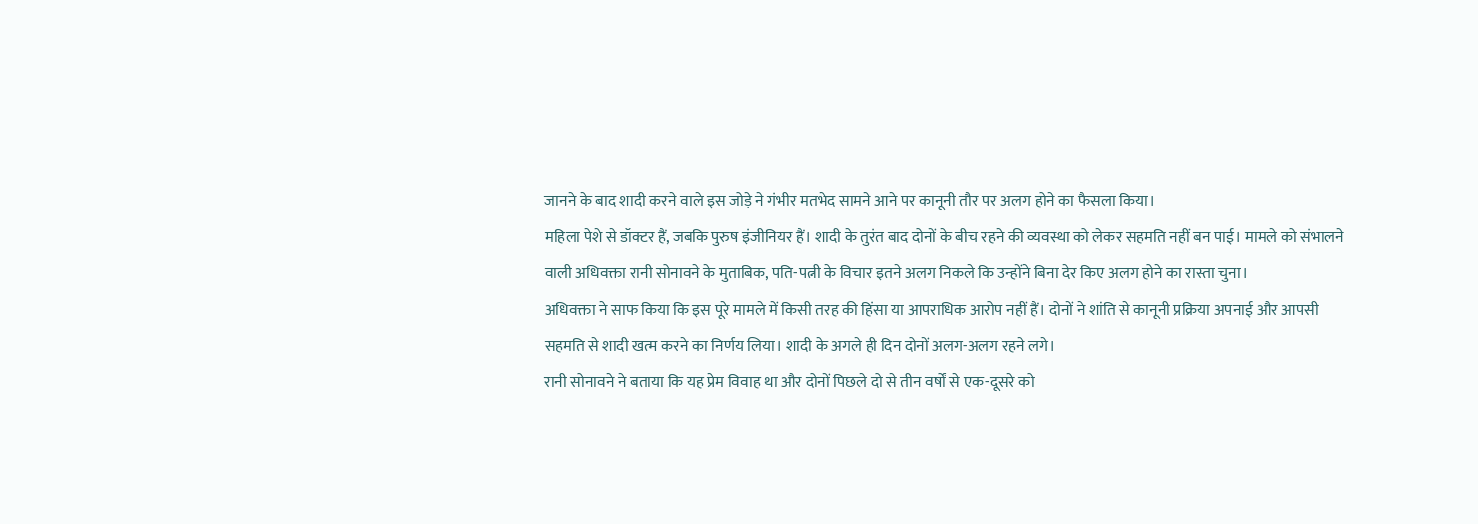जानने के बाद शादी करने वाले इस जोड़े ने गंभीर मतभेद सामने आने पर कानूनी तौर पर अलग होने का फैसला किया।
महिला पेशे से डॉक्टर हैं, जबकि पुरुष इंजीनियर हैं। शादी के तुरंत बाद दोनों के बीच रहने की व्यवस्था को लेकर सहमति नहीं बन पाई। मामले को संभालने वाली अधिवक्ता रानी सोनावने के मुताबिक, पति-पत्नी के विचार इतने अलग निकले कि उन्होंने बिना देर किए अलग होने का रास्ता चुना।
अधिवक्ता ने साफ किया कि इस पूरे मामले में किसी तरह की हिंसा या आपराधिक आरोप नहीं हैं। दोनों ने शांति से कानूनी प्रक्रिया अपनाई और आपसी सहमति से शादी खत्म करने का निर्णय लिया। शादी के अगले ही दिन दोनों अलग-अलग रहने लगे।
रानी सोनावने ने बताया कि यह प्रेम विवाह था और दोनों पिछले दो से तीन वर्षों से एक-दूसरे को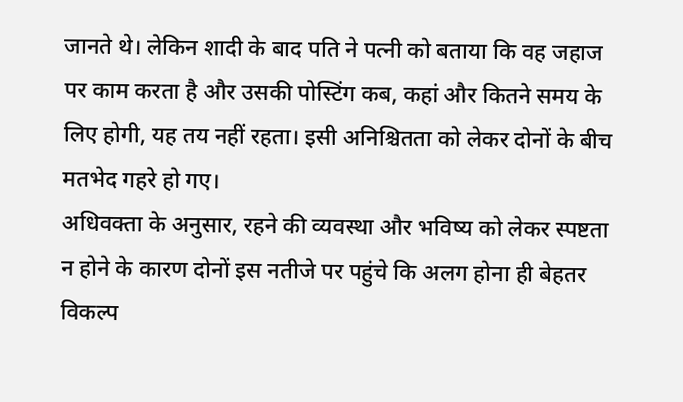जानते थे। लेकिन शादी के बाद पति ने पत्नी को बताया कि वह जहाज पर काम करता है और उसकी पोस्टिंग कब, कहां और कितने समय के लिए होगी, यह तय नहीं रहता। इसी अनिश्चितता को लेकर दोनों के बीच मतभेद गहरे हो गए।
अधिवक्ता के अनुसार, रहने की व्यवस्था और भविष्य को लेकर स्पष्टता न होने के कारण दोनों इस नतीजे पर पहुंचे कि अलग होना ही बेहतर विकल्प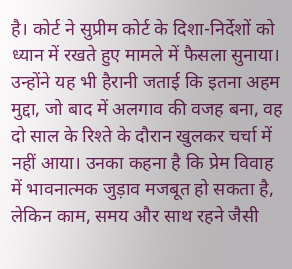है। कोर्ट ने सुप्रीम कोर्ट के दिशा-निर्देशों को ध्यान में रखते हुए मामले में फैसला सुनाया।
उन्होंने यह भी हैरानी जताई कि इतना अहम मुद्दा, जो बाद में अलगाव की वजह बना, वह दो साल के रिश्ते के दौरान खुलकर चर्चा में नहीं आया। उनका कहना है कि प्रेम विवाह में भावनात्मक जुड़ाव मजबूत हो सकता है, लेकिन काम, समय और साथ रहने जैसी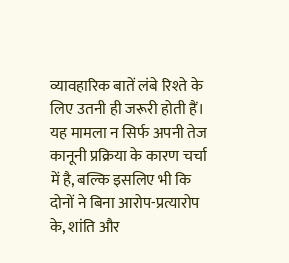व्यावहारिक बातें लंबे रिश्ते के लिए उतनी ही जरूरी होती हैं।
यह मामला न सिर्फ अपनी तेज कानूनी प्रक्रिया के कारण चर्चा में है, बल्कि इसलिए भी कि दोनों ने बिना आरोप-प्रत्यारोप के, शांति और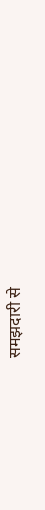समझदारी से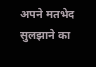अपने मतभेद सुलझाने का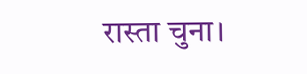रास्ता चुना।